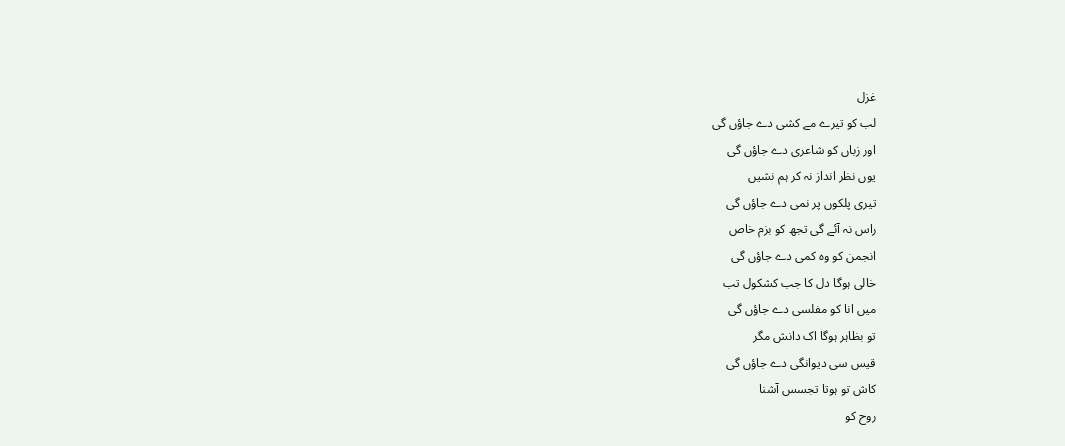غزل
لب کو تیرے مے کشی دے جاؤں گی
اور زباں کو شاعری دے جاؤں گی
یوں نظر انداز نہ کر ہم نشیں
تیری پلکوں پر نمی دے جاؤں گی
راس نہ آئے گی تجھ کو بزم خاص
انجمن کو وہ کمی دے جاؤں گی
خالی ہوگا دل کا جب کشکول تب
میں انا کو مفلسی دے جاؤں گی
تو بظاہر ہوگا اک دانش مگر
قیس سی دیوانگی دے جاؤں گی
کاش تو ہوتا تجسس آشنا
روح کو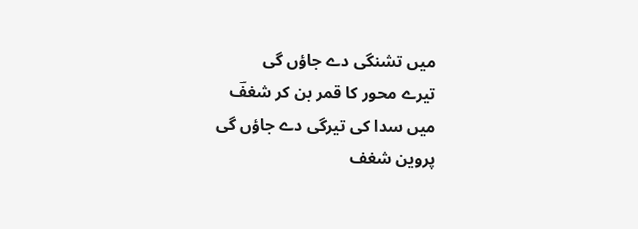میں تشنگی دے جاؤں گی
تیرے محور کا قمر بن کر شغفؔ
میں سدا کی تیرگی دے جاؤں گی
پروین شغف